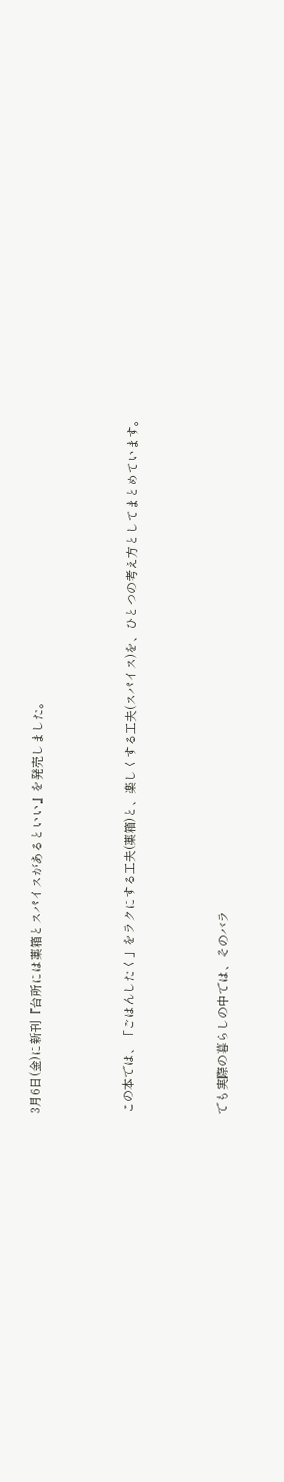3月6日(金)に新刊『台所には薬箱とスパイスがあるといい』を発売しました。



この本では、「ごはんしたく」をラクにする工夫(薬箱)と、楽しくする工夫(スパイス)を、ひとつの考え方としてまとめています。



でも実際の暮らしの中では、そのバラ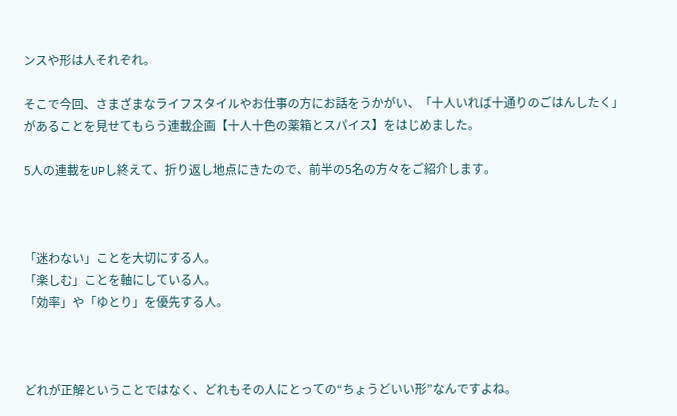ンスや形は人それぞれ。

そこで今回、さまざまなライフスタイルやお仕事の方にお話をうかがい、「十人いれば十通りのごはんしたく」があることを見せてもらう連載企画【十人十色の薬箱とスパイス】をはじめました。

5人の連載をUPし終えて、折り返し地点にきたので、前半の5名の方々をご紹介します。



「迷わない」ことを大切にする人。
「楽しむ」ことを軸にしている人。
「効率」や「ゆとり」を優先する人。



どれが正解ということではなく、どれもその人にとっての“ちょうどいい形”なんですよね。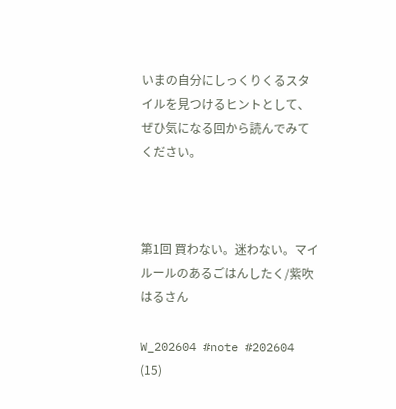いまの自分にしっくりくるスタイルを見つけるヒントとして、ぜひ気になる回から読んでみてください。



第1回 買わない。迷わない。マイルールのあるごはんしたく/紫吹はるさん

W_202604 #note #202604 (15)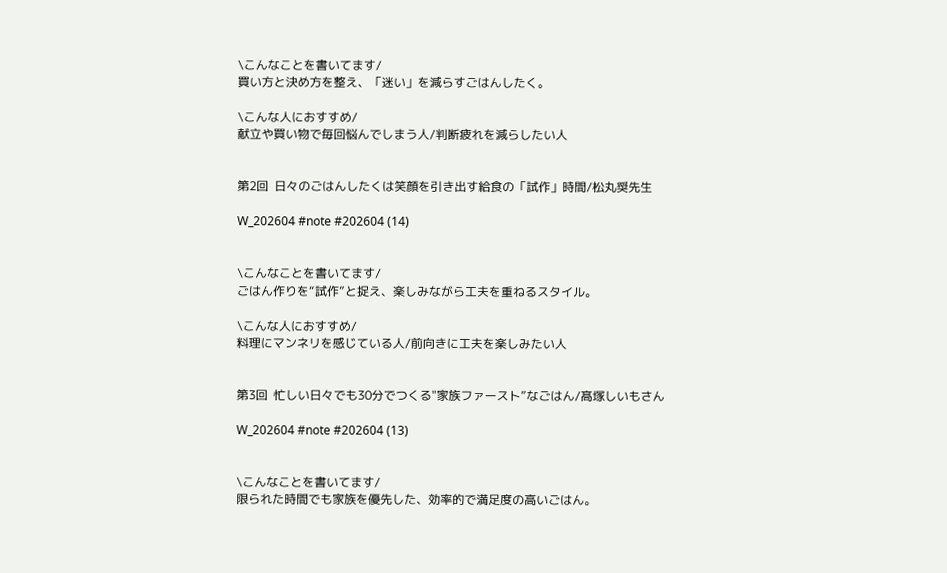\こんなことを書いてます/
買い方と決め方を整え、「迷い」を減らすごはんしたく。

\こんな人におすすめ/
献立や買い物で毎回悩んでしまう人/判断疲れを減らしたい人


第2回  日々のごはんしたくは笑顔を引き出す給食の「試作」時間/松丸奨先生

W_202604 #note #202604 (14)


\こんなことを書いてます/
ごはん作りを“試作”と捉え、楽しみながら工夫を重ねるスタイル。

\こんな人におすすめ/
料理にマンネリを感じている人/前向きに工夫を楽しみたい人


第3回  忙しい日々でも30分でつくる"家族ファースト”なごはん/髙塚しいもさん

W_202604 #note #202604 (13)


\こんなことを書いてます/
限られた時間でも家族を優先した、効率的で満足度の高いごはん。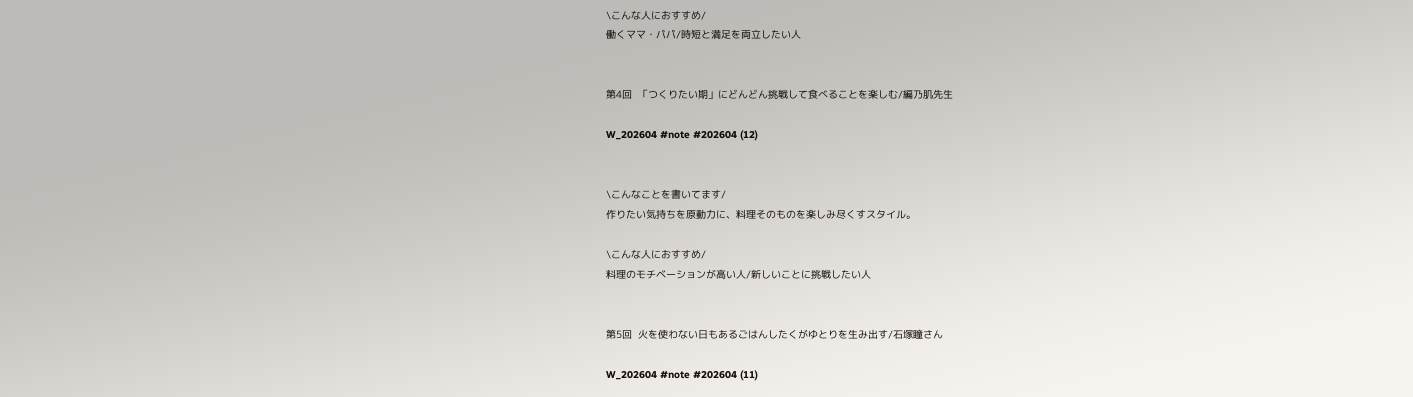\こんな人におすすめ/
働くママ・パパ/時短と満足を両立したい人


第4回  「つくりたい期」にどんどん挑戦して食べることを楽しむ/編乃肌先生

W_202604 #note #202604 (12)


\こんなことを書いてます/
作りたい気持ちを原動力に、料理そのものを楽しみ尽くすスタイル。

\こんな人におすすめ/
料理のモチベーションが高い人/新しいことに挑戦したい人


第5回  火を使わない日もあるごはんしたくがゆとりを生み出す/石塚瞳さん

W_202604 #note #202604 (11)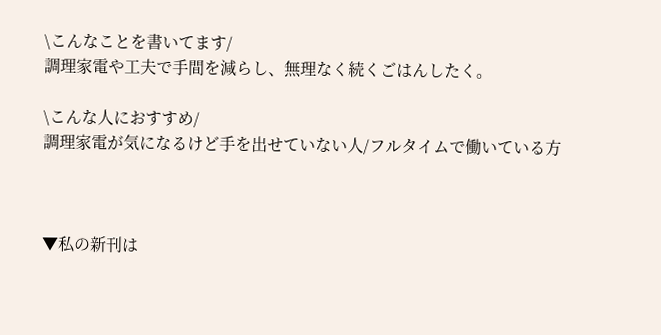\こんなことを書いてます/
調理家電や工夫で手間を減らし、無理なく続くごはんしたく。

\こんな人におすすめ/
調理家電が気になるけど手を出せていない人/フルタイムで働いている方



▼私の新刊は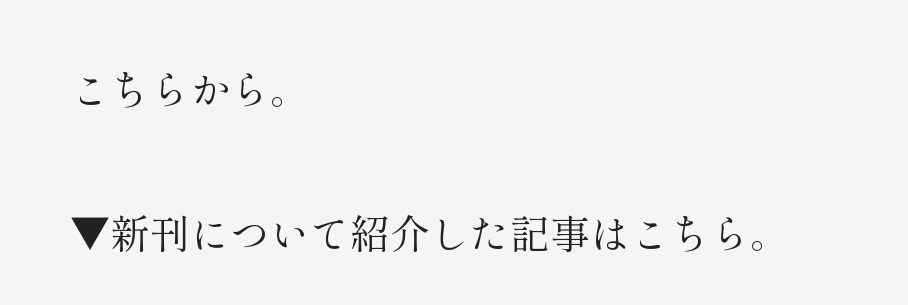こちらから。


▼新刊について紹介した記事はこちら。